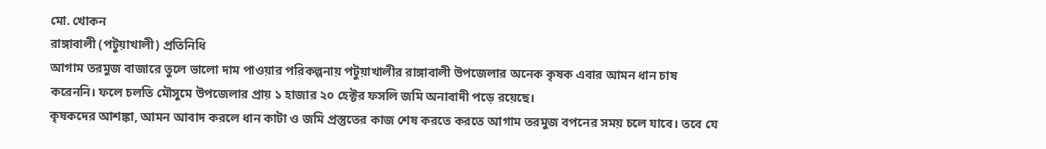মো. খোকন
রাঙ্গাবালী (পটুয়াখালী) প্রতিনিধি
আগাম তরমুজ বাজারে তুলে ভালো দাম পাওয়ার পরিকল্পনায় পটুয়াখালীর রাঙ্গাবালী উপজেলার অনেক কৃষক এবার আমন ধান চাষ করেননি। ফলে চলতি মৌসুমে উপজেলার প্রায় ১ হাজার ২০ হেক্টর ফসলি জমি অনাবাদী পড়ে রয়েছে।
কৃষকদের আশঙ্কা, আমন আবাদ করলে ধান কাটা ও জমি প্রস্তুতের কাজ শেষ করতে করতে আগাম তরমুজ বপনের সময় চলে যাবে। তবে যে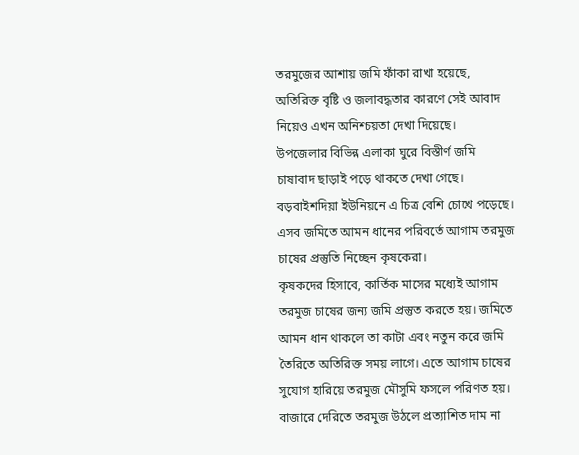তরমুজের আশায় জমি ফাঁকা রাখা হয়েছে, অতিরিক্ত বৃষ্টি ও জলাবদ্ধতার কারণে সেই আবাদ নিয়েও এখন অনিশ্চয়তা দেখা দিয়েছে।
উপজেলার বিভিন্ন এলাকা ঘুরে বিস্তীর্ণ জমি চাষাবাদ ছাড়াই পড়ে থাকতে দেখা গেছে। বড়বাইশদিয়া ইউনিয়নে এ চিত্র বেশি চোখে পড়েছে। এসব জমিতে আমন ধানের পরিবর্তে আগাম তরমুজ চাষের প্রস্তুতি নিচ্ছেন কৃষকেরা।
কৃষকদের হিসাবে, কার্তিক মাসের মধ্যেই আগাম তরমুজ চাষের জন্য জমি প্রস্তুত করতে হয়। জমিতে আমন ধান থাকলে তা কাটা এবং নতুন করে জমি তৈরিতে অতিরিক্ত সময় লাগে। এতে আগাম চাষের সুযোগ হারিয়ে তরমুজ মৌসুমি ফসলে পরিণত হয়। বাজারে দেরিতে তরমুজ উঠলে প্রত্যাশিত দাম না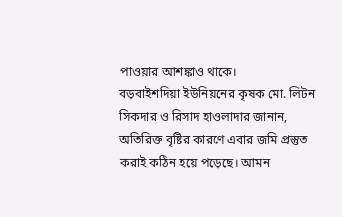পাওয়ার আশঙ্কাও থাকে।
বড়বাইশদিয়া ইউনিয়নের কৃষক মো. লিটন সিকদার ও রিসাদ হাওলাদার জানান, অতিরিক্ত বৃষ্টির কারণে এবার জমি প্রস্তুত করাই কঠিন হয়ে পড়েছে। আমন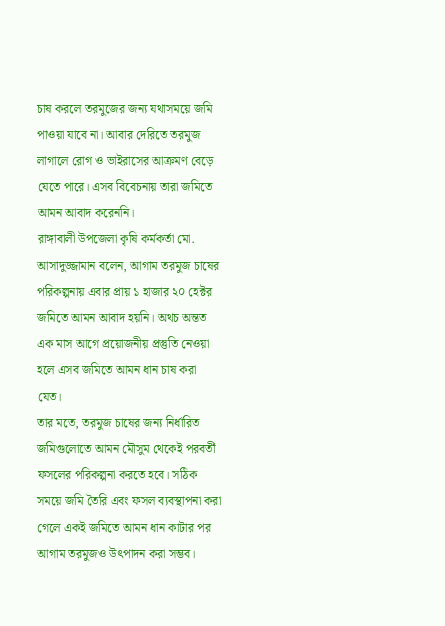চাষ করলে তরমুজের জন্য যথাসময়ে জমি পাওয়া যাবে না। আবার দেরিতে তরমুজ লাগালে রোগ ও ভাইরাসের আক্রমণ বেড়ে যেতে পারে। এসব বিবেচনায় তারা জমিতে আমন আবাদ করেননি।
রাঙ্গাবালী উপজেলা কৃষি কর্মকর্তা মো. আসাদুজ্জামান বলেন, আগাম তরমুজ চাষের পরিকল্পনায় এবার প্রায় ১ হাজার ২০ হেক্টর জমিতে আমন আবাদ হয়নি। অথচ অন্তত এক মাস আগে প্রয়োজনীয় প্রস্তুতি নেওয়া হলে এসব জমিতে আমন ধান চাষ করা যেত।
তার মতে, তরমুজ চাষের জন্য নির্ধারিত জমিগুলোতে আমন মৌসুম থেকেই পরবর্তী ফসলের পরিকল্পনা করতে হবে। সঠিক সময়ে জমি তৈরি এবং ফসল ব্যবস্থাপনা করা গেলে একই জমিতে আমন ধান কাটার পর আগাম তরমুজও উৎপাদন করা সম্ভব।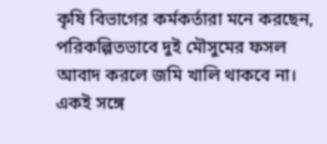কৃষি বিভাগের কর্মকর্তারা মনে করছেন, পরিকল্পিতভাবে দুই মৌসুমের ফসল আবাদ করলে জমি খালি থাকবে না। একই সঙ্গে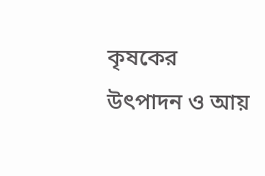কৃষকের উৎপাদন ও আয়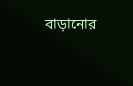বাড়ানোর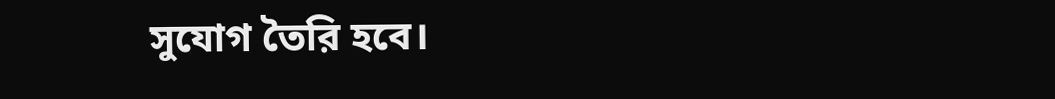সুযোগ তৈরি হবে।